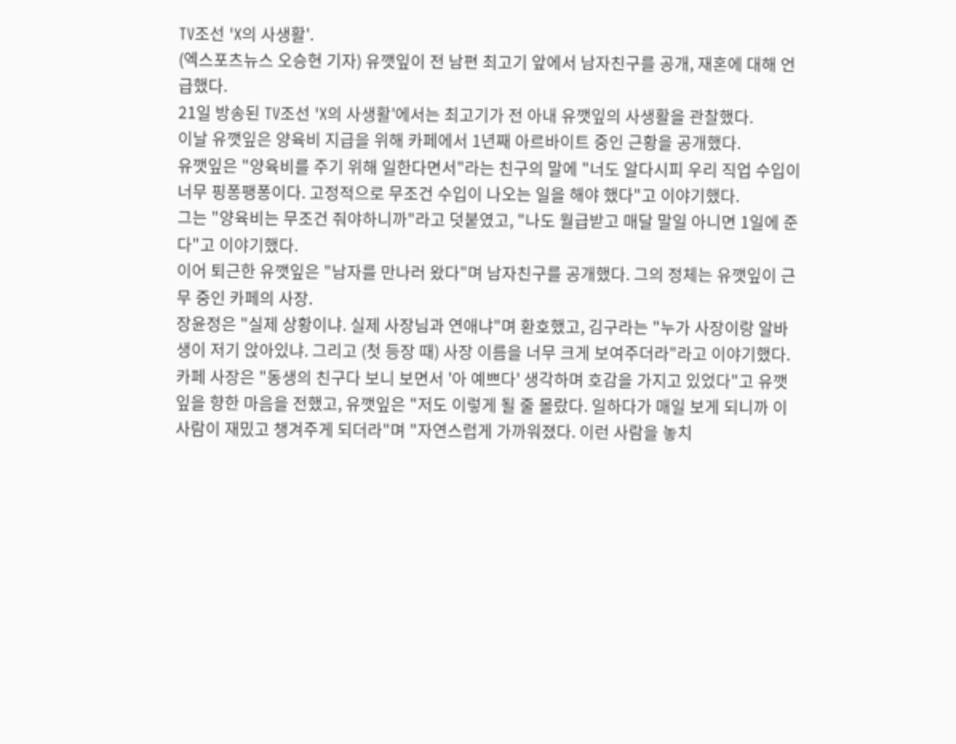TV조선 'X의 사생활'.
(엑스포츠뉴스 오승현 기자) 유깻잎이 전 남편 최고기 앞에서 남자친구를 공개, 재혼에 대해 언급했다.
21일 방송된 TV조선 'X의 사생활'에서는 최고기가 전 아내 유깻잎의 사생활을 관찰했다.
이날 유깻잎은 양육비 지급을 위해 카페에서 1년째 아르바이트 중인 근황을 공개했다.
유깻잎은 "양육비를 주기 위해 일한다면서"라는 친구의 말에 "너도 알다시피 우리 직업 수입이 너무 핑퐁팽퐁이다. 고정적으로 무조건 수입이 나오는 일을 해야 했다"고 이야기했다.
그는 "양육비는 무조건 줘야하니까"라고 덧붙였고, "나도 월급받고 매달 말일 아니면 1일에 준다"고 이야기했다.
이어 퇴근한 유깻잎은 "남자를 만나러 왔다"며 남자친구를 공개했다. 그의 정체는 유깻잎이 근무 중인 카페의 사장.
장윤정은 "실제 상황이냐. 실제 사장님과 연애냐"며 환호했고, 김구라는 "누가 사장이랑 알바생이 저기 앉아있냐. 그리고 (첫 등장 때) 사장 이름을 너무 크게 보여주더라"라고 이야기했다.
카페 사장은 "동생의 친구다 보니 보면서 '아 예쁘다' 생각하며 호감을 가지고 있었다"고 유깻잎을 향한 마음을 전했고, 유깻잎은 "저도 이렇게 될 줄 몰랐다. 일하다가 매일 보게 되니까 이 사람이 재밌고 챙겨주게 되더라"며 "자연스럽게 가까워졌다. 이런 사람을 놓치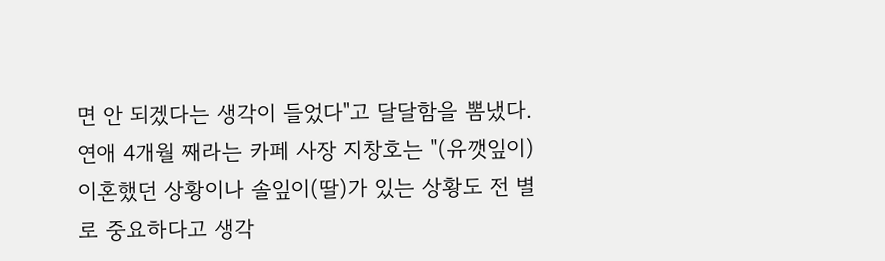면 안 되겠다는 생각이 들었다"고 달달함을 뽐냈다.
연애 4개월 째라는 카페 사장 지창호는 "(유깻잎이) 이혼했던 상황이나 솔잎이(딸)가 있는 상황도 전 별로 중요하다고 생각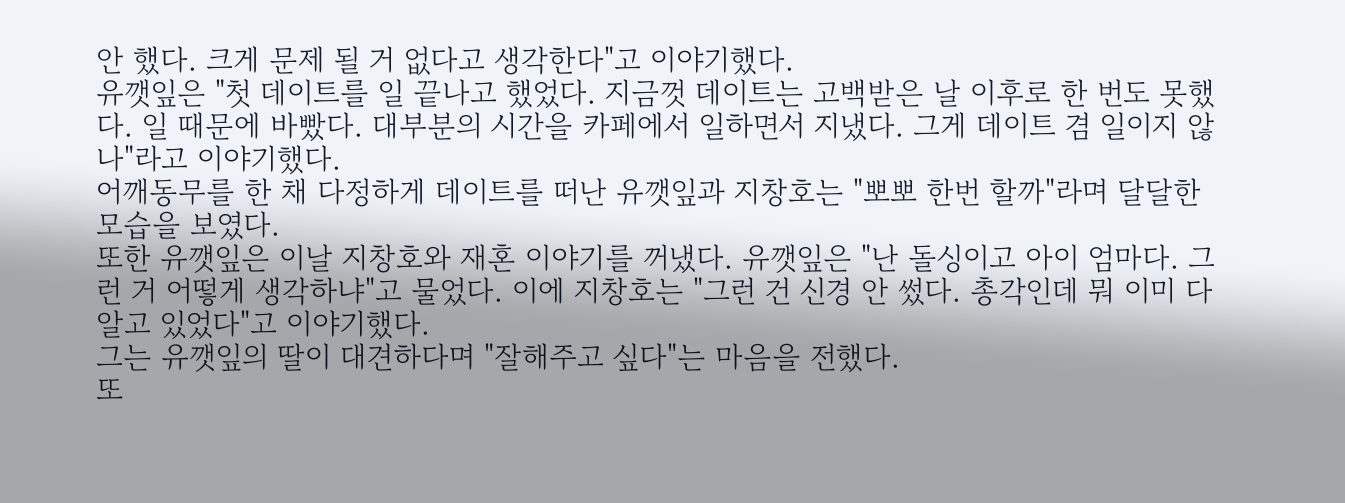안 했다. 크게 문제 될 거 없다고 생각한다"고 이야기했다.
유깻잎은 "첫 데이트를 일 끝나고 했었다. 지금껏 데이트는 고백받은 날 이후로 한 번도 못했다. 일 때문에 바빴다. 대부분의 시간을 카페에서 일하면서 지냈다. 그게 데이트 겸 일이지 않나"라고 이야기했다.
어깨동무를 한 채 다정하게 데이트를 떠난 유깻잎과 지창호는 "뽀뽀 한번 할까"라며 달달한 모습을 보였다.
또한 유깻잎은 이날 지창호와 재혼 이야기를 꺼냈다. 유깻잎은 "난 돌싱이고 아이 엄마다. 그런 거 어떻게 생각하냐"고 물었다. 이에 지창호는 "그런 건 신경 안 썼다. 총각인데 뭐 이미 다 알고 있었다"고 이야기했다.
그는 유깻잎의 딸이 대견하다며 "잘해주고 싶다"는 마음을 전했다.
또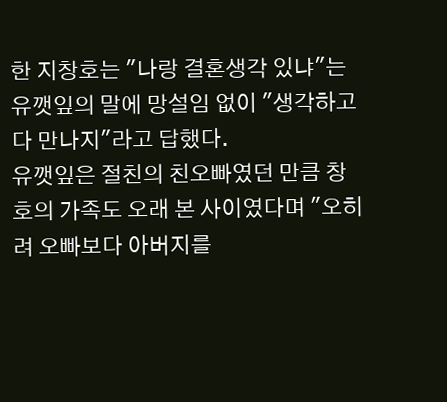한 지창호는 "나랑 결혼생각 있냐"는 유깻잎의 말에 망설임 없이 "생각하고 다 만나지"라고 답했다.
유깻잎은 절친의 친오빠였던 만큼 창호의 가족도 오래 본 사이였다며 "오히려 오빠보다 아버지를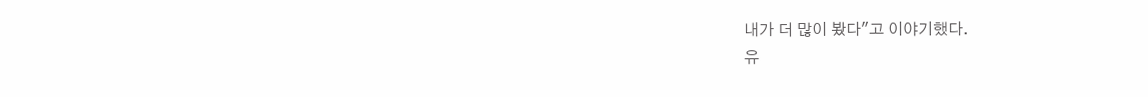내가 더 많이 봤다"고 이야기했다.
유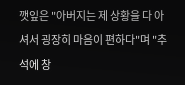깻잎은 "아버지는 제 상황을 다 아셔서 굉장히 마음이 편하다"며 "추석에 창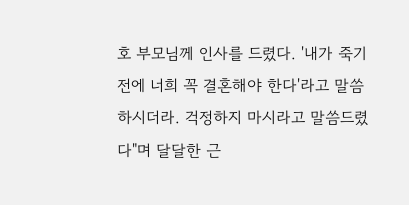호 부모님께 인사를 드렸다. '내가 죽기 전에 너희 꼭 결혼해야 한다'라고 말씀하시더라. 걱정하지 마시라고 말씀드렸다"며 달달한 근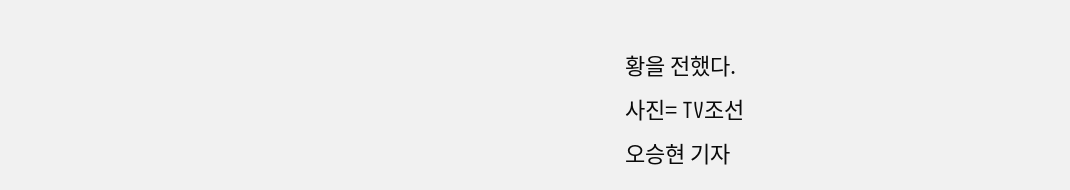황을 전했다.
사진= TV조선
오승현 기자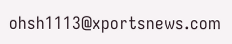ohsh1113@xportsnews.com